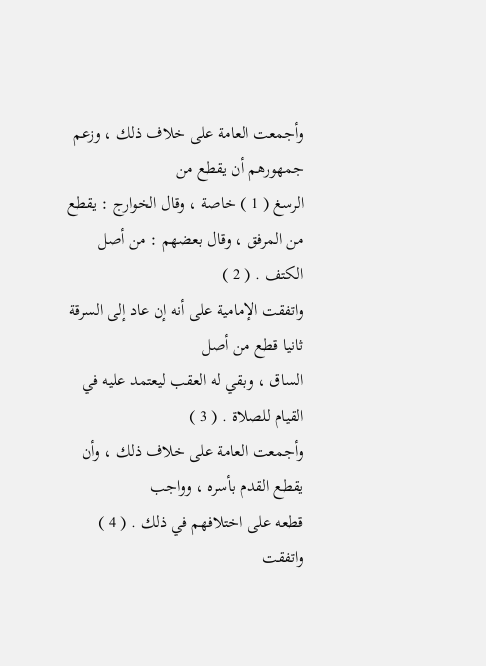وأجمعت العامة على خلاف ذلك ، وزعم جمهورهم أن يقطع من
الرسغ ( 1 ) خاصة ، وقال الخوارج : يقطع من المرفق ، وقال بعضهم : من أصل
الكتف . ( 2 )
واتفقت الإمامية على أنه إن عاد إلى السرقة ثانيا قطع من أصل
الساق ، وبقي له العقب ليعتمد عليه في القيام للصلاة . ( 3 )
وأجمعت العامة على خلاف ذلك ، وأن يقطع القدم بأسره ، وواجب
قطعه على اختلافهم في ذلك . ( 4 )
واتفقت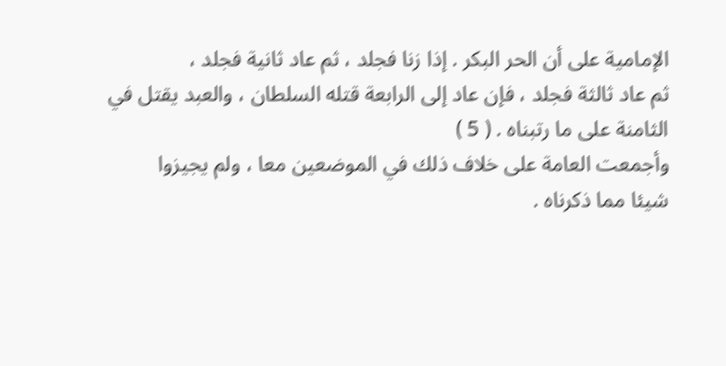الإمامية على أن الحر البكر . إذا زنا فجلد ، ثم عاد ثانية فجلد ،
ثم عاد ثالثة فجلد ، فإن عاد إلى الرابعة قتله السلطان ، والعبد يقتل في
الثامنة على ما رتبناه . ( 5 )
وأجمعت العامة على خلاف ذلك في الموضعين معا ، ولم يجيزوا
شيئا مما ذكرناه .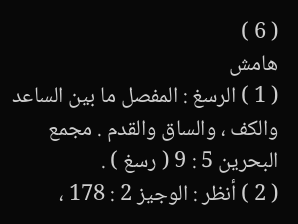( 6 )
هامش
( 1 ) الرسغ : المفصل ما بين الساعد والكف ، والساق والقدم . مجمع البحرين 5 : 9 ( رسغ ) .
( 2 ) أنظر : الوجيز 2 : 178 ،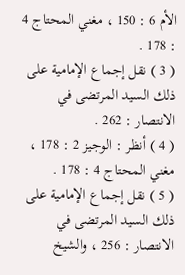الأم 6 : 150 ، مغني المحتاج 4 : 178 .
( 3 ) نقل إجماع الإمامية على ذلك السيد المرتضى في الانتصار : 262 .
( 4 ) أنظر : الوجيز 2 : 178 ، مغني المحتاج 4 : 178 .
( 5 ) نقل إجماع الإمامية على ذلك السيد المرتضى في الانتصار : 256 ، والشيخ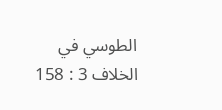الطوسي في
الخلاف 3 : 158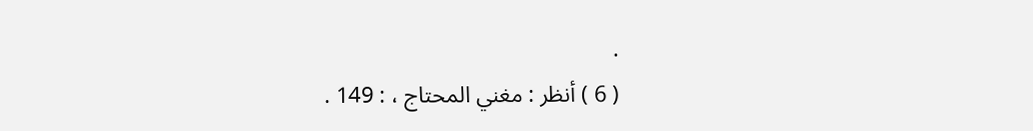.
( 6 ) أنظر : مغني المحتاج ، : 149 .